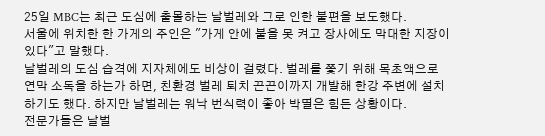25일 MBC는 최근 도심에 출몰하는 날벌레와 그로 인한 불편을 보도했다.
서울에 위치한 한 가게의 주인은 "가게 안에 불을 못 켜고 장사에도 막대한 지장이 있다"고 말했다.
날벌레의 도심 습격에 지자체에도 비상이 걸렸다. 벌레를 쫓기 위해 목초액으로 연막 소독을 하는가 하면, 친환경 벌레 퇴치 끈끈이까지 개발해 한강 주변에 설치하기도 했다. 하지만 날벌레는 워낙 번식력이 좋아 박멸은 힘든 상황이다.
전문가들은 날벌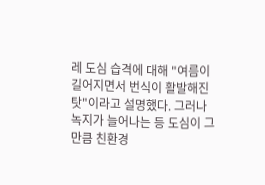레 도심 습격에 대해 "여름이 길어지면서 번식이 활발해진 탓"이라고 설명했다. 그러나 녹지가 늘어나는 등 도심이 그만큼 친환경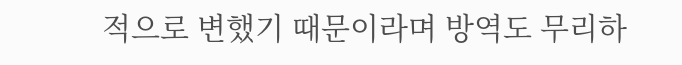적으로 변했기 때문이라며 방역도 무리하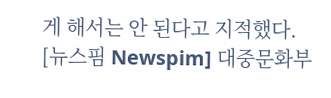게 해서는 안 된다고 지적했다.
[뉴스핌 Newspim] 대중문화부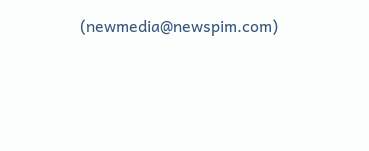(newmedia@newspim.com)